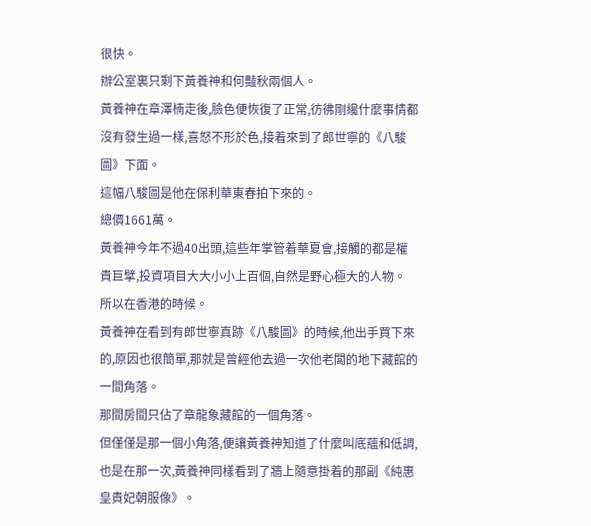很快。
辦公室裏只剩下黃養神和何豔秋兩個人。
黃養神在章澤楠走後,臉色便恢復了正常,彷彿剛纔什麼事情都沒有發生過一樣,喜怒不形於色,接着來到了郎世寧的《八駿圖》下面。
這幅八駿圖是他在保利華東春拍下來的。
總價1661萬。
黃養神今年不過40出頭,這些年掌管着華夏會,接觸的都是權貴巨擘,投資項目大大小小上百個,自然是野心極大的人物。
所以在香港的時候。
黃養神在看到有郎世寧真跡《八駿圖》的時候,他出手買下來的,原因也很簡單,那就是曾經他去過一次他老闆的地下藏館的一間角落。
那間房間只佔了章龍象藏館的一個角落。
但僅僅是那一個小角落,便讓黃養神知道了什麼叫底蘊和低調,也是在那一次,黃養神同樣看到了牆上隨意掛着的那副《純惠皇貴妃朝服像》。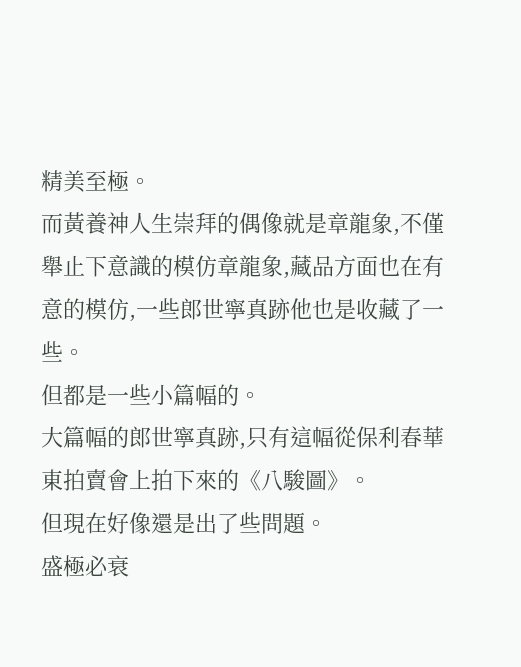精美至極。
而黃養神人生崇拜的偶像就是章龍象,不僅舉止下意識的模仿章龍象,藏品方面也在有意的模仿,一些郎世寧真跡他也是收藏了一些。
但都是一些小篇幅的。
大篇幅的郎世寧真跡,只有這幅從保利春華東拍賣會上拍下來的《八駿圖》。
但現在好像還是出了些問題。
盛極必衰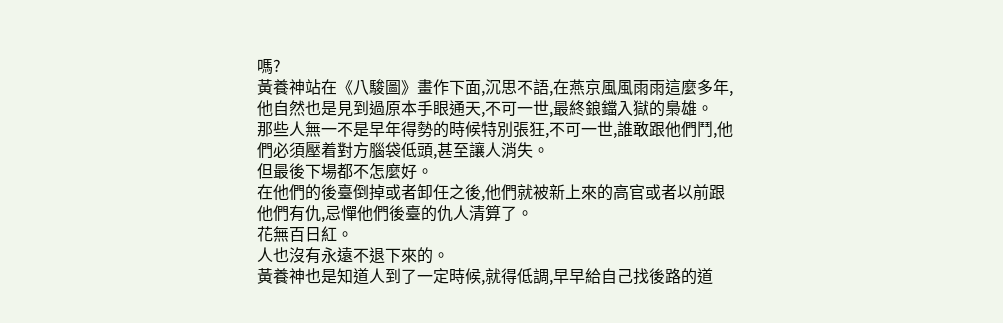嗎?
黃養神站在《八駿圖》畫作下面,沉思不語,在燕京風風雨雨這麼多年,他自然也是見到過原本手眼通天,不可一世,最終鋃鐺入獄的梟雄。
那些人無一不是早年得勢的時候特別張狂,不可一世,誰敢跟他們鬥,他們必須壓着對方腦袋低頭,甚至讓人消失。
但最後下場都不怎麼好。
在他們的後臺倒掉或者卸任之後,他們就被新上來的高官或者以前跟他們有仇,忌憚他們後臺的仇人清算了。
花無百日紅。
人也沒有永遠不退下來的。
黃養神也是知道人到了一定時候,就得低調,早早給自己找後路的道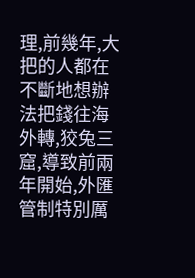理,前幾年,大把的人都在不斷地想辦法把錢往海外轉,狡兔三窟,導致前兩年開始,外匯管制特別厲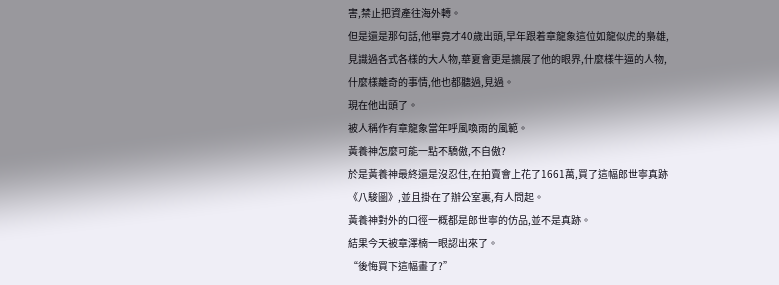害,禁止把資產往海外轉。
但是還是那句話,他畢竟才40歲出頭,早年跟着章龍象這位如龍似虎的梟雄,見識過各式各樣的大人物,華夏會更是擴展了他的眼界,什麼樣牛逼的人物,什麼樣離奇的事情,他也都聽過,見過。
現在他出頭了。
被人稱作有章龍象當年呼風喚雨的風範。
黃養神怎麼可能一點不驕傲,不自傲?
於是黃養神最終還是沒忍住,在拍賣會上花了1661萬,買了這幅郎世寧真跡《八駿圖》,並且掛在了辦公室裏,有人問起。
黃養神對外的口徑一概都是郎世寧的仿品,並不是真跡。
結果今天被章澤楠一眼認出來了。
“後悔買下這幅畫了?”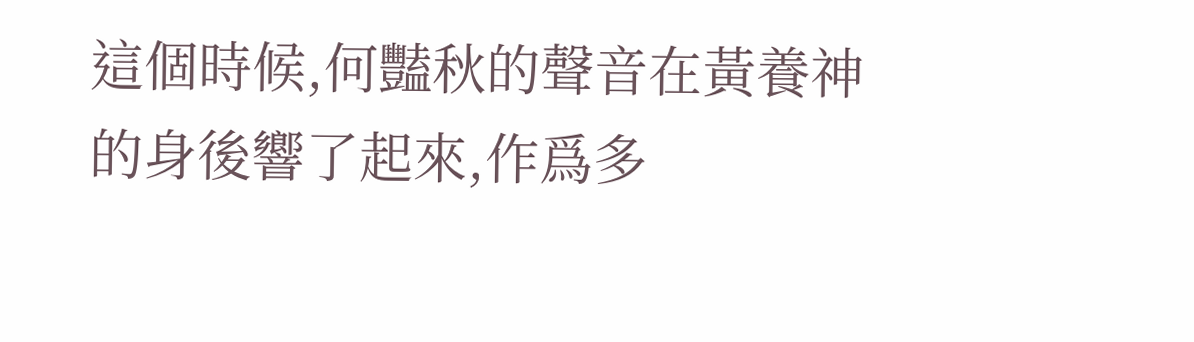這個時候,何豔秋的聲音在黃養神的身後響了起來,作爲多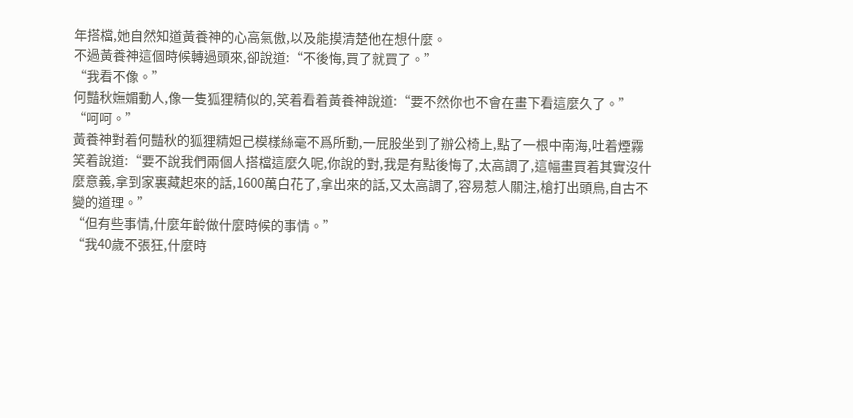年搭檔,她自然知道黃養神的心高氣傲,以及能摸清楚他在想什麼。
不過黃養神這個時候轉過頭來,卻說道:“不後悔,買了就買了。”
“我看不像。”
何豔秋嫵媚動人,像一隻狐狸精似的,笑着看着黃養神說道:“要不然你也不會在畫下看這麼久了。”
“呵呵。”
黃養神對着何豔秋的狐狸精妲己模樣絲毫不爲所動,一屁股坐到了辦公椅上,點了一根中南海,吐着煙霧笑着說道:“要不說我們兩個人搭檔這麼久呢,你說的對,我是有點後悔了,太高調了,這幅畫買着其實沒什麼意義,拿到家裏藏起來的話,1600萬白花了,拿出來的話,又太高調了,容易惹人關注,槍打出頭鳥,自古不變的道理。”
“但有些事情,什麼年齡做什麼時候的事情。”
“我40歲不張狂,什麼時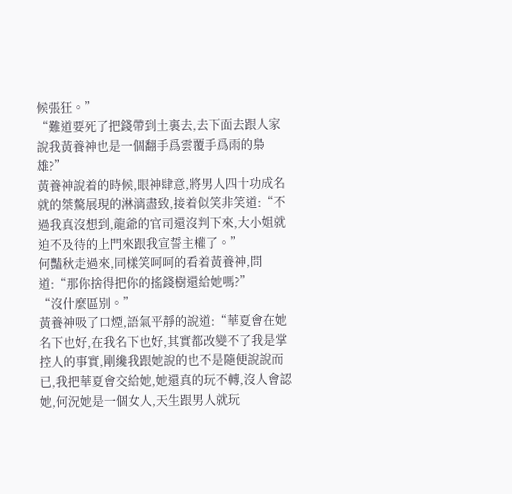候張狂。”
“難道要死了把錢帶到土裏去,去下面去跟人家說我黃養神也是一個翻手爲雲覆手爲雨的梟雄?”
黃養神說着的時候,眼神肆意,將男人四十功成名就的桀驁展現的淋漓盡致,接着似笑非笑道:“不過我真沒想到,龍爺的官司還沒判下來,大小姐就迫不及待的上門來跟我宣誓主權了。”
何豔秋走過來,同樣笑呵呵的看着黃養神,問道:“那你捨得把你的搖錢樹還給她嗎?”
“沒什麼區別。”
黃養神吸了口煙,語氣平靜的說道:“華夏會在她名下也好,在我名下也好,其實都改變不了我是掌控人的事實,剛纔我跟她說的也不是隨便說說而已,我把華夏會交給她,她還真的玩不轉,沒人會認她,何況她是一個女人,天生跟男人就玩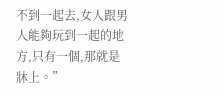不到一起去,女人跟男人能夠玩到一起的地方,只有一個,那就是牀上。”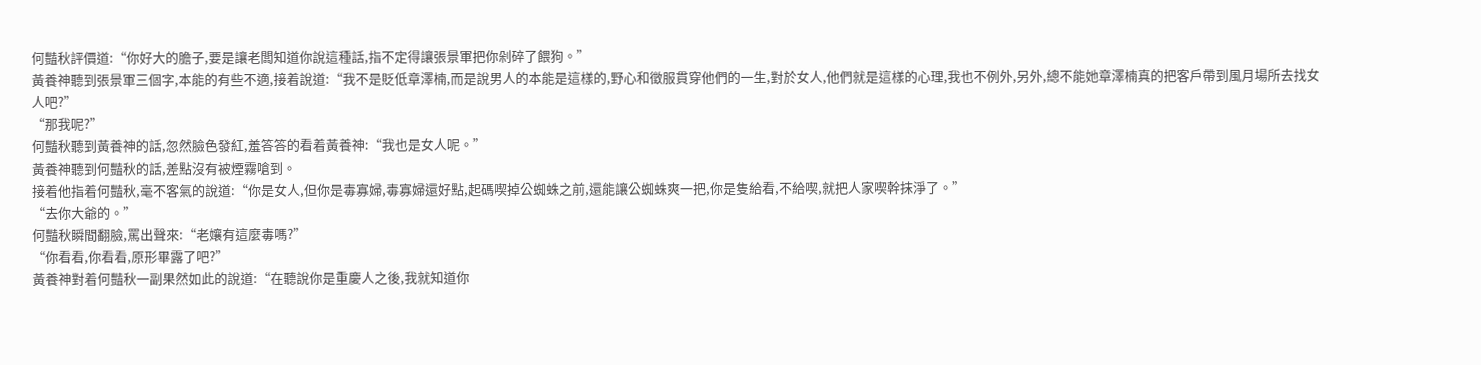何豔秋評價道:“你好大的膽子,要是讓老闆知道你說這種話,指不定得讓張景軍把你剁碎了餵狗。”
黃養神聽到張景軍三個字,本能的有些不適,接着說道:“我不是貶低章澤楠,而是說男人的本能是這樣的,野心和徵服貫穿他們的一生,對於女人,他們就是這樣的心理,我也不例外,另外,總不能她章澤楠真的把客戶帶到風月場所去找女人吧?”
“那我呢?”
何豔秋聽到黃養神的話,忽然臉色發紅,羞答答的看着黃養神:“我也是女人呢。”
黃養神聽到何豔秋的話,差點沒有被煙霧嗆到。
接着他指着何豔秋,毫不客氣的說道:“你是女人,但你是毒寡婦,毒寡婦還好點,起碼喫掉公蜘蛛之前,還能讓公蜘蛛爽一把,你是隻給看,不給喫,就把人家喫幹抹淨了。”
“去你大爺的。”
何豔秋瞬間翻臉,罵出聲來:“老孃有這麼毒嗎?”
“你看看,你看看,原形畢露了吧?”
黃養神對着何豔秋一副果然如此的說道:“在聽說你是重慶人之後,我就知道你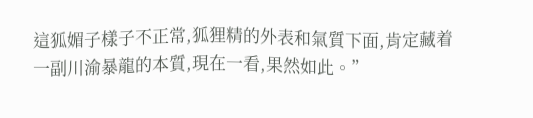這狐媚子樣子不正常,狐狸精的外表和氣質下面,肯定藏着一副川渝暴龍的本質,現在一看,果然如此。”